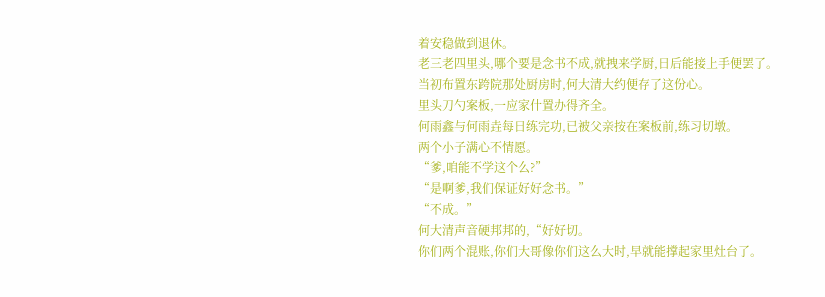着安稳做到退休。
老三老四里头,哪个要是念书不成,就拽来学厨,日后能接上手便罢了。
当初布置东跨院那处厨房时,何大清大约便存了这份心。
里头刀勺案板,一应家什置办得齐全。
何雨鑫与何雨垚每日练完功,已被父亲按在案板前,练习切墩。
两个小子满心不情愿。
“爹,咱能不学这个么?”
“是啊爹,我们保证好好念书。”
“不成。”
何大清声音硬邦邦的,“好好切。
你们两个混账,你们大哥像你们这么大时,早就能撑起家里灶台了。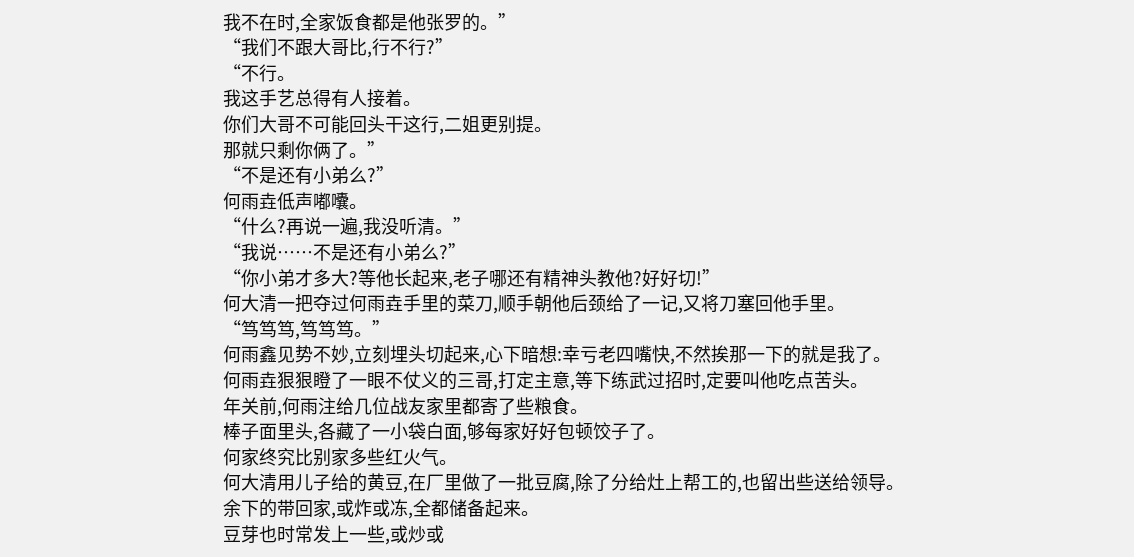我不在时,全家饭食都是他张罗的。”
“我们不跟大哥比,行不行?”
“不行。
我这手艺总得有人接着。
你们大哥不可能回头干这行,二姐更别提。
那就只剩你俩了。”
“不是还有小弟么?”
何雨垚低声嘟囔。
“什么?再说一遍,我没听清。”
“我说……不是还有小弟么?”
“你小弟才多大?等他长起来,老子哪还有精神头教他?好好切!”
何大清一把夺过何雨垚手里的菜刀,顺手朝他后颈给了一记,又将刀塞回他手里。
“笃笃笃,笃笃笃。”
何雨鑫见势不妙,立刻埋头切起来,心下暗想:幸亏老四嘴快,不然挨那一下的就是我了。
何雨垚狠狠瞪了一眼不仗义的三哥,打定主意,等下练武过招时,定要叫他吃点苦头。
年关前,何雨注给几位战友家里都寄了些粮食。
棒子面里头,各藏了一小袋白面,够每家好好包顿饺子了。
何家终究比别家多些红火气。
何大清用儿子给的黄豆,在厂里做了一批豆腐,除了分给灶上帮工的,也留出些送给领导。
余下的带回家,或炸或冻,全都储备起来。
豆芽也时常发上一些,或炒或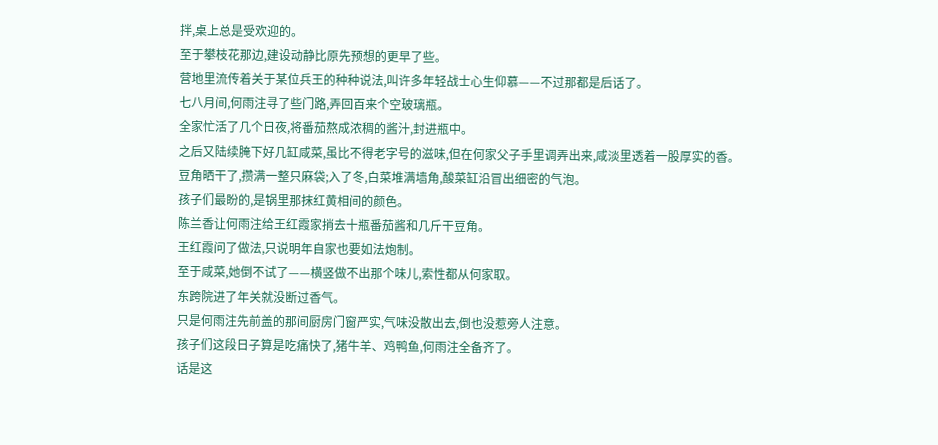拌,桌上总是受欢迎的。
至于攀枝花那边,建设动静比原先预想的更早了些。
营地里流传着关于某位兵王的种种说法,叫许多年轻战士心生仰慕——不过那都是后话了。
七八月间,何雨注寻了些门路,弄回百来个空玻璃瓶。
全家忙活了几个日夜,将番茄熬成浓稠的酱汁,封进瓶中。
之后又陆续腌下好几缸咸菜,虽比不得老字号的滋味,但在何家父子手里调弄出来,咸淡里透着一股厚实的香。
豆角晒干了,攒满一整只麻袋;入了冬,白菜堆满墙角,酸菜缸沿冒出细密的气泡。
孩子们最盼的,是锅里那抹红黄相间的颜色。
陈兰香让何雨注给王红霞家捎去十瓶番茄酱和几斤干豆角。
王红霞问了做法,只说明年自家也要如法炮制。
至于咸菜,她倒不试了——横竖做不出那个味儿,索性都从何家取。
东跨院进了年关就没断过香气。
只是何雨注先前盖的那间厨房门窗严实,气味没散出去,倒也没惹旁人注意。
孩子们这段日子算是吃痛快了,猪牛羊、鸡鸭鱼,何雨注全备齐了。
话是这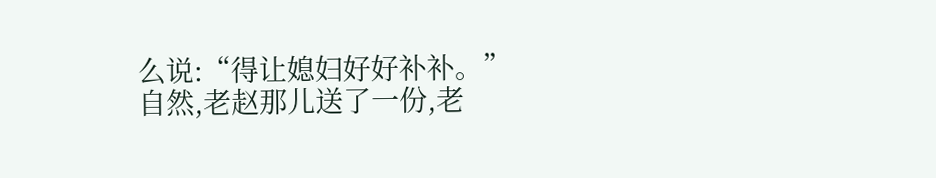么说:“得让媳妇好好补补。”
自然,老赵那儿送了一份,老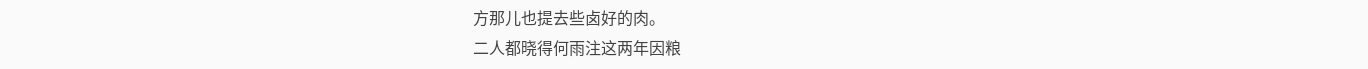方那儿也提去些卤好的肉。
二人都晓得何雨注这两年因粮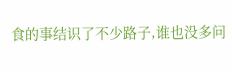食的事结识了不少路子,谁也没多问